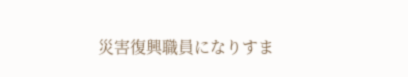災害復興職員になりすま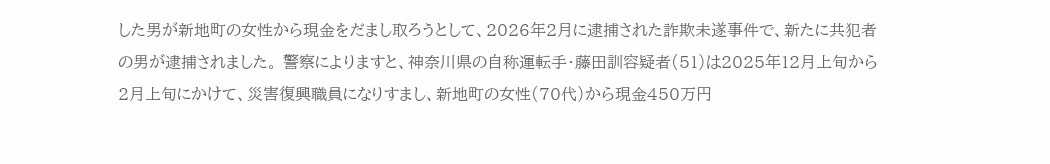した男が新地町の女性から現金をだまし取ろうとして、2026年2月に逮捕された詐欺未遂事件で、新たに共犯者の男が逮捕されました。 警察によりますと、神奈川県の自称運転手・藤田訓容疑者(51)は2025年12月上旬から2月上旬にかけて、災害復興職員になりすまし、新地町の女性(70代)から現金450万円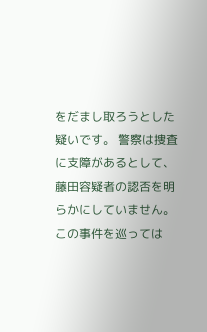をだまし取ろうとした疑いです。 警察は捜査に支障があるとして、藤田容疑者の認否を明らかにしていません。 この事件を巡っては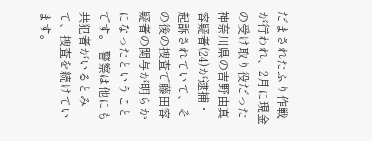だまされたふり作戦が行われ、2月に現金の受け取り役だった神奈川県の吉野由真容疑者(24)が逮捕・起訴されていて、その後の捜査で藤田容疑者の関与が明らかになったということです。 警察は他にも共犯者がいるとみて、捜査を続けています。